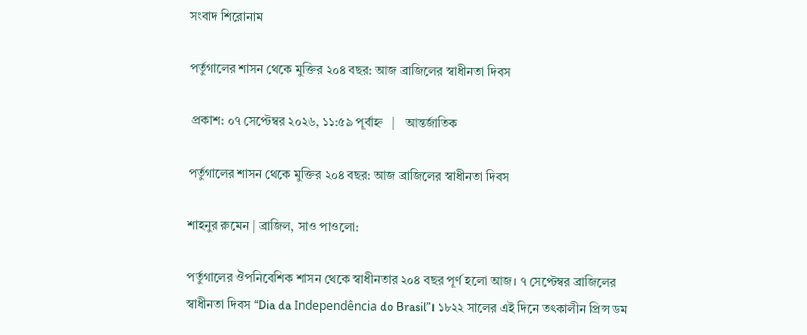সংবাদ শিরোনাম

পর্তুগালের শাসন থেকে মুক্তির ২০৪ বছর: আজ ব্রাজিলের স্বাধীনতা দিবস

 প্রকাশ: ০৭ সেপ্টেম্বর ২০২৬, ১১:৫৯ পূর্বাহ্ন   |   আন্তর্জাতিক

পর্তুগালের শাসন থেকে মুক্তির ২০৪ বছর: আজ ব্রাজিলের স্বাধীনতা দিবস

শাহনুর রুমেন | ব্রাজিল, সাও পাওলো:

পর্তুগালের ঔপনিবেশিক শাসন থেকে স্বাধীনতার ২০৪ বছর পূর্ণ হলো আজ। ৭ সেপ্টেম্বর ব্রাজিলের স্বাধীনতা দিবস “Dia da Independência do Brasil”। ১৮২২ সালের এই দিনে তৎকালীন প্রিন্স ডম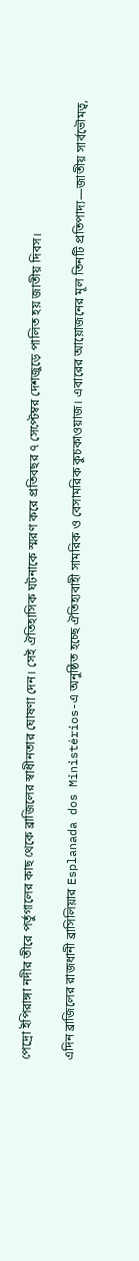পেদ্রো ইপিরাঙ্গা নদীর তীরে পর্তুগালের কাছ থেকে ব্রাজিলের স্বাধীনতার ঘোষণা দেন। সেই ঐতিহাসিক ঘটনাকে স্মরণ করে প্রতিবছর ৭ সেপ্টেম্বর দেশজুড়ে পালিত হয় জাতীয় দিবস।

এদিন ব্রাজিলের রাজধানী ব্রাসিলিয়ার Esplanada dos Ministérios-এ অনুষ্ঠিত হচ্ছে ঐতিহ্যবাহী সামরিক ও বেসামরিক কুচকাওয়াজ। এবারের আয়োজনের মূল তিনটি প্রতিপাদ্য—জাতীয় সার্বভৌমত্ব,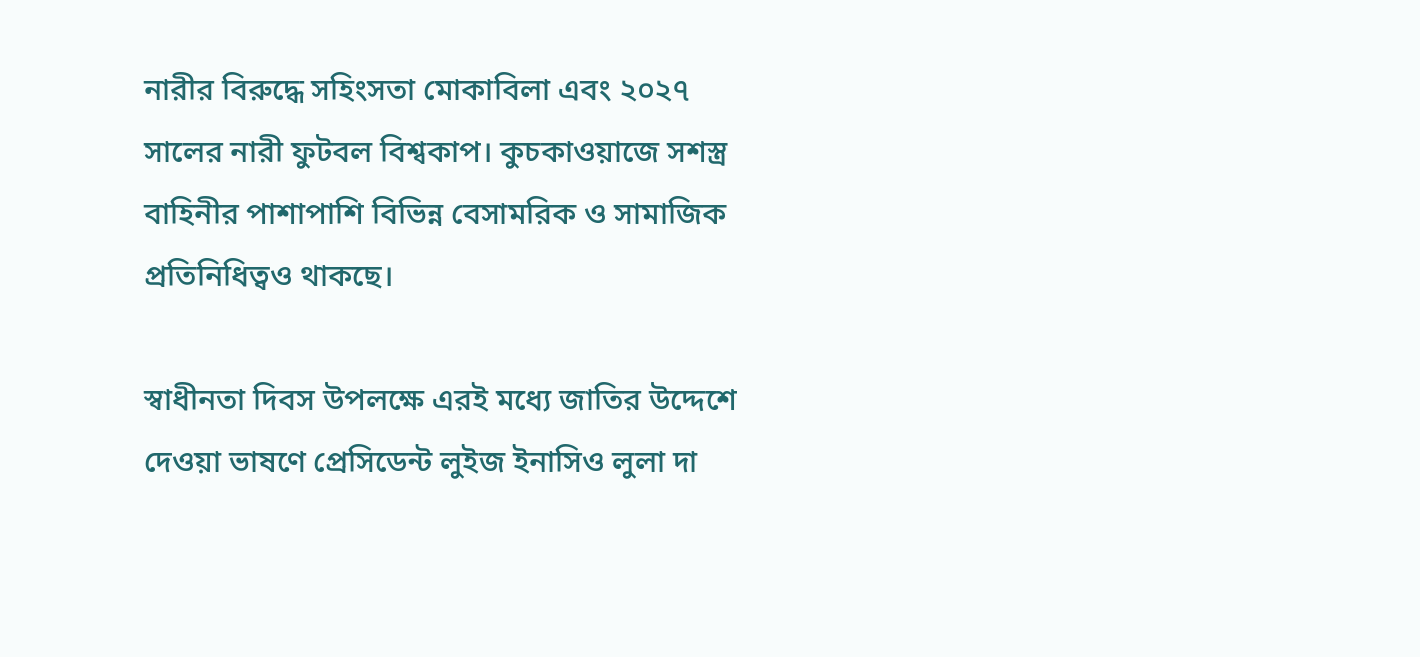নারীর বিরুদ্ধে সহিংসতা মোকাবিলা এবং ২০২৭ সালের নারী ফুটবল বিশ্বকাপ। কুচকাওয়াজে সশস্ত্র বাহিনীর পাশাপাশি বিভিন্ন বেসামরিক ও সামাজিক প্রতিনিধিত্বও থাকছে।

স্বাধীনতা দিবস উপলক্ষে এরই মধ্যে জাতির উদ্দেশে দেওয়া ভাষণে প্রেসিডেন্ট লুইজ ইনাসিও লুলা দা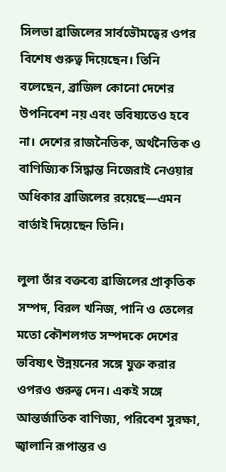সিলভা ব্রাজিলের সার্বভৌমত্বের ওপর বিশেষ গুরুত্ব দিয়েছেন। তিনি বলেছেন, ব্রাজিল কোনো দেশের উপনিবেশ নয় এবং ভবিষ্যতেও হবে না। দেশের রাজনৈতিক, অর্থনৈতিক ও বাণিজ্যিক সিদ্ধান্ত নিজেরাই নেওয়ার অধিকার ব্রাজিলের রয়েছে—এমন বার্তাই দিয়েছেন তিনি।

লুলা তাঁর বক্তব্যে ব্রাজিলের প্রাকৃতিক সম্পদ, বিরল খনিজ, পানি ও তেলের মতো কৌশলগত সম্পদকে দেশের ভবিষ্যৎ উন্নয়নের সঙ্গে যুক্ত করার ওপরও গুরুত্ব দেন। একই সঙ্গে আন্তর্জাতিক বাণিজ্য, পরিবেশ সুরক্ষা, জ্বালানি রূপান্তর ও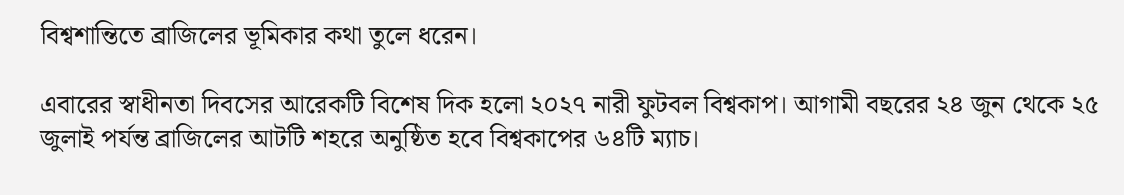বিশ্বশান্তিতে ব্রাজিলের ভূমিকার কথা তুলে ধরেন।

এবারের স্বাধীনতা দিবসের আরেকটি বিশেষ দিক হলো ২০২৭ নারী ফুটবল বিশ্বকাপ। আগামী বছরের ২৪ জুন থেকে ২৫ জুলাই পর্যন্ত ব্রাজিলের আটটি শহরে অনুষ্ঠিত হবে বিশ্বকাপের ৬৪টি ম্যাচ।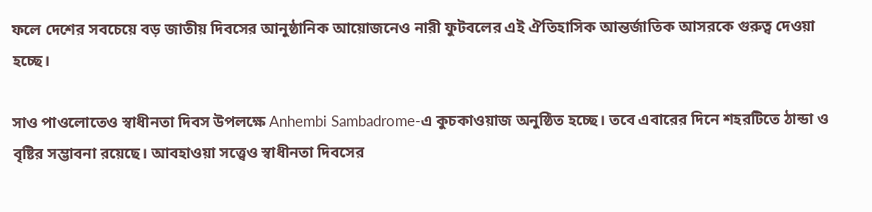ফলে দেশের সবচেয়ে বড় জাতীয় দিবসের আনুষ্ঠানিক আয়োজনেও নারী ফুটবলের এই ঐতিহাসিক আন্তর্জাতিক আসরকে গুরুত্ব দেওয়া হচ্ছে।

সাও পাওলোতেও স্বাধীনতা দিবস উপলক্ষে Anhembi Sambadrome-এ কুচকাওয়াজ অনুষ্ঠিত হচ্ছে। তবে এবারের দিনে শহরটিতে ঠান্ডা ও বৃষ্টির সম্ভাবনা রয়েছে। আবহাওয়া সত্ত্বেও স্বাধীনতা দিবসের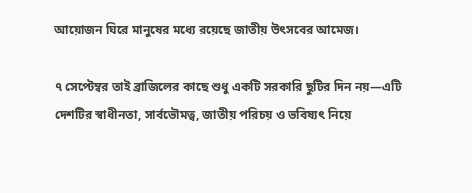আয়োজন ঘিরে মানুষের মধ্যে রয়েছে জাতীয় উৎসবের আমেজ।

৭ সেপ্টেম্বর তাই ব্রাজিলের কাছে শুধু একটি সরকারি ছুটির দিন নয়—এটি দেশটির স্বাধীনতা, সার্বভৌমত্ব, জাতীয় পরিচয় ও ভবিষ্যৎ নিয়ে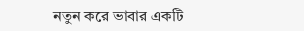নতুন করে ভাবার একটি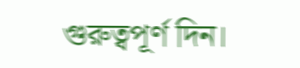গুরুত্বপূর্ণ দিন।